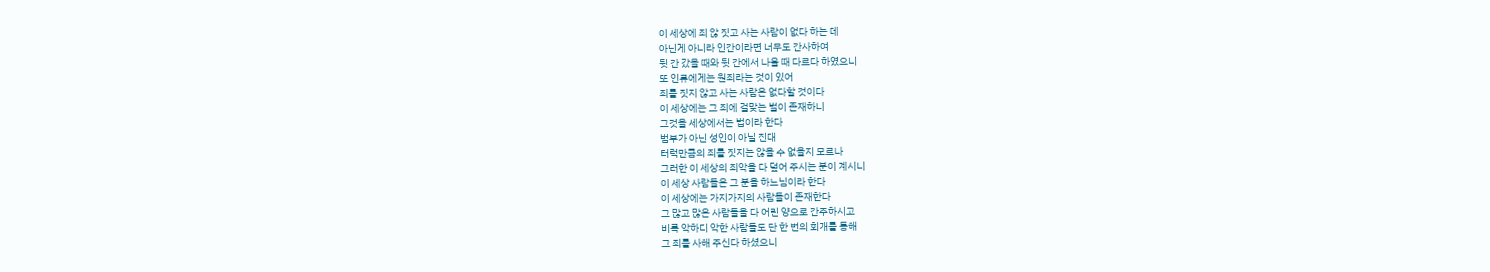이 세상에 죄 않 짓고 사는 사람이 없다 하는 데
아닌게 아니라 인간이라면 너무도 간사하여
뒷 간 갔을 때와 뒷 간에서 나올 때 다르다 하였으니
또 인류에게는 원죄라는 것이 있어
죄를 짓지 않고 사는 사람은 없다할 것이다
이 세상에는 그 죄에 걸맞는 벌이 존재하니
그것을 세상에서는 법이라 한다
범부가 아닌 성인이 아닐 진대
터럭만큼의 죄를 짓지는 않을 수 없을지 모르나
그러한 이 세상의 죄악을 다 덮어 주시는 분이 계시니
이 세상 사람들은 그 분을 하느님이라 한다
이 세상에는 가지가지의 사람들이 존재한다
그 많고 많은 사람들을 다 어린 양으로 간주하시고
비록 악하디 악한 사람들도 단 한 번의 회개를 통해
그 죄를 사해 주신다 하셨으니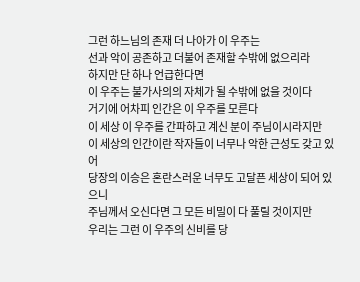그런 하느님의 존재 더 나아가 이 우주는
선과 악이 공존하고 더불어 존재할 수밖에 없으리라
하지만 단 하나 언급한다면
이 우주는 불가사의의 자체가 될 수밖에 없을 것이다
거기에 어차피 인간은 이 우주를 모른다
이 세상 이 우주를 간파하고 계신 분이 주님이시라지만
이 세상의 인간이란 작자들이 너무나 악한 근성도 갖고 있어
당장의 이승은 혼란스러운 너무도 고달픈 세상이 되어 있으니
주님께서 오신다면 그 모든 비밀이 다 풀릴 것이지만
우리는 그런 이 우주의 신비를 당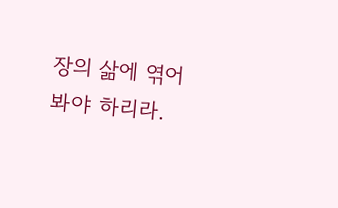장의 삶에 엮어 봐야 하리라.